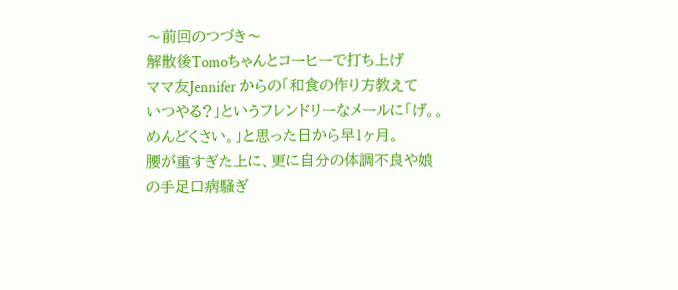〜前回のつづき〜
解散後Tomoちゃんとコーヒーで打ち上げ
ママ友Jennifer からの「和食の作り方教えて
いつやる?」というフレンドリーなメールに「げ。。めんどくさい。」と思った日から早1ヶ月。
腰が重すぎた上に、更に自分の体調不良や娘の手足口病騒ぎ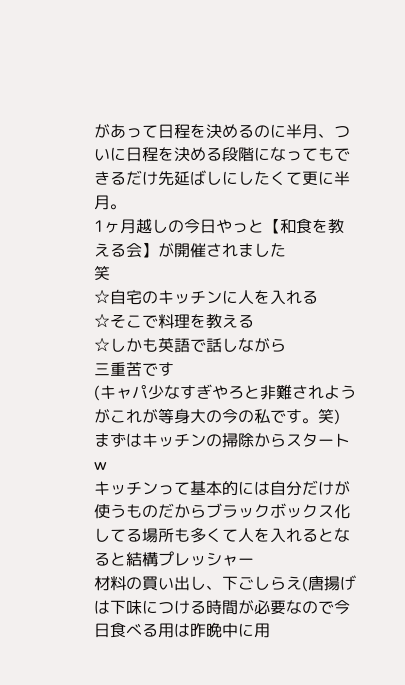があって日程を決めるのに半月、ついに日程を決める段階になってもできるだけ先延ばしにしたくて更に半月。
1ヶ月越しの今日やっと【和食を教える会】が開催されました
笑
☆自宅のキッチンに人を入れる
☆そこで料理を教える
☆しかも英語で話しながら
三重苦です
(キャパ少なすぎやろと非難されようがこれが等身大の今の私です。笑)
まずはキッチンの掃除からスタートw
キッチンって基本的には自分だけが使うものだからブラックボックス化してる場所も多くて人を入れるとなると結構プレッシャー
材料の買い出し、下ごしらえ(唐揚げは下味につける時間が必要なので今日食べる用は昨晩中に用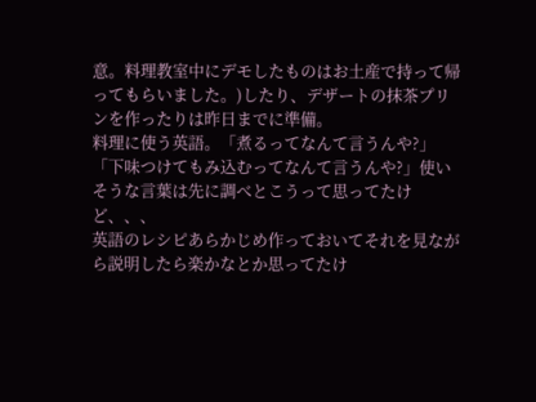意。料理教室中にデモしたものはお土産で持って帰ってもらいました。)したり、デザートの抹茶プリンを作ったりは昨日までに準備。
料理に使う英語。「煮るってなんて言うんや?」「下味つけてもみ込むってなんて言うんや?」使いそうな言葉は先に調べとこうって思ってたけど、、、
英語のレシピあらかじめ作っておいてそれを見ながら説明したら楽かなとか思ってたけ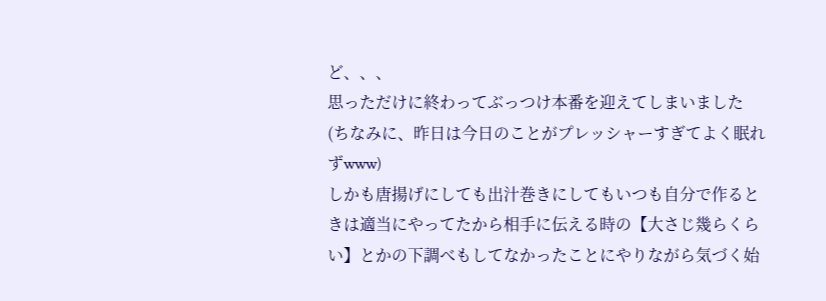ど、、、
思っただけに終わってぶっつけ本番を迎えてしまいました
(ちなみに、昨日は今日のことがプレッシャーすぎてよく眠れずwww)
しかも唐揚げにしても出汁巻きにしてもいつも自分で作るときは適当にやってたから相手に伝える時の【大さじ幾らくらい】とかの下調べもしてなかったことにやりながら気づく始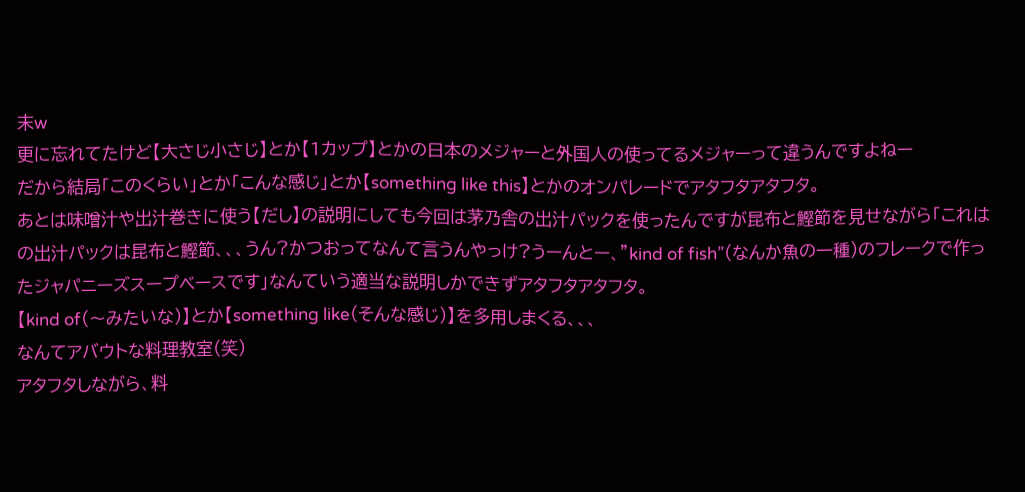末w
更に忘れてたけど【大さじ小さじ】とか【1カップ】とかの日本のメジャーと外国人の使ってるメジャーって違うんですよねー
だから結局「このくらい」とか「こんな感じ」とか【something like this】とかのオンパレードでアタフタアタフタ。
あとは味噌汁や出汁巻きに使う【だし】の説明にしても今回は茅乃舎の出汁パックを使ったんですが昆布と鰹節を見せながら「これはの出汁パックは昆布と鰹節、、、うん?かつおってなんて言うんやっけ?うーんとー、”kind of fish”(なんか魚の一種)のフレークで作ったジャパニーズスープベースです」なんていう適当な説明しかできずアタフタアタフタ。
【kind of(〜みたいな)】とか【something like(そんな感じ)】を多用しまくる、、、
なんてアバウトな料理教室(笑)
アタフタしながら、料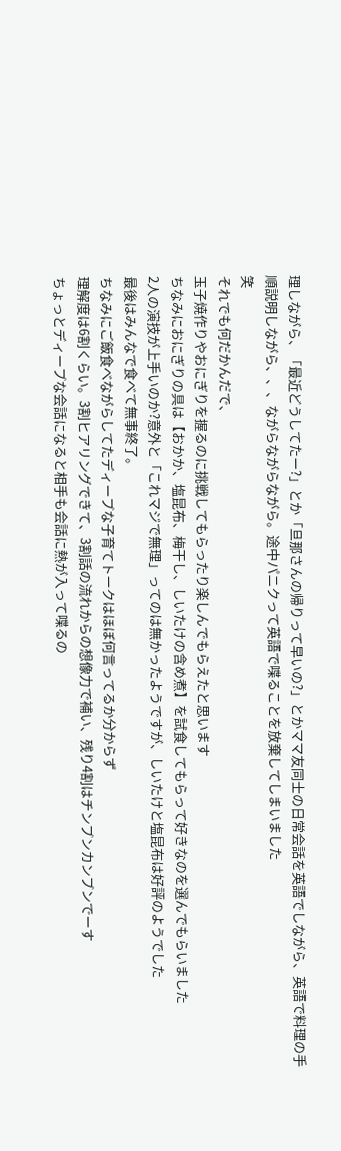理しながら、「最近どうしてたー?」とか「旦那さんの帰りって早いの?」とかママ友同士の日常会話を英語でしながら、英語で料理の手順説明しながら、、、ながらながらながら。途中パニクって英語で喋ることを放棄してしまいました
笑
それでも何だかんだで、
玉子焼作りやおにぎりを握るのに挑戦してもらったり楽しんでもらえたと思います
ちなみにおにぎりの具は【おかか、塩昆布、梅干し、しいたけの含め煮】を試食してもらって好きなのを選んでもらいました
2人の演技が上手いのか?意外と「これマジで無理」ってのは無かったようですが、しいたけと塩昆布は好評のようでした
最後はみんなで食べて無事終了。
ちなみにご飯食べながらしてたディープな子育てトークはほぼ何言ってるか分からず
理解度は6割くらい。3割ヒアリングできて、3割話の流れからの想像力で補い、残り4割はチンプンカンプンでーす
ちょっとディープな会話になると相手も会話に熱が入って喋るの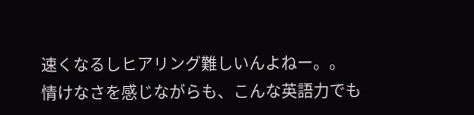速くなるしヒアリング難しいんよねー。。
情けなさを感じながらも、こんな英語力でも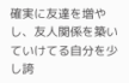確実に友達を増やし、友人関係を築いていけてる自分を少し誇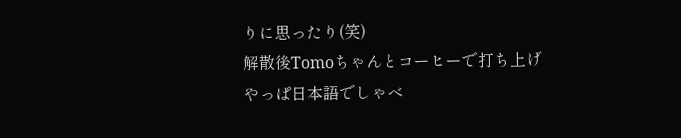りに思ったり(笑)
解散後Tomoちゃんとコーヒーで打ち上げ
やっぱ日本語でしゃべ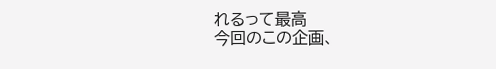れるって最高
今回のこの企画、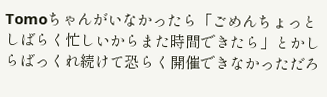Tomoちゃんがいなかったら「ごめんちょっとしばらく忙しいからまた時間できたら」とかしらばっくれ続けて恐らく開催できなかっただろ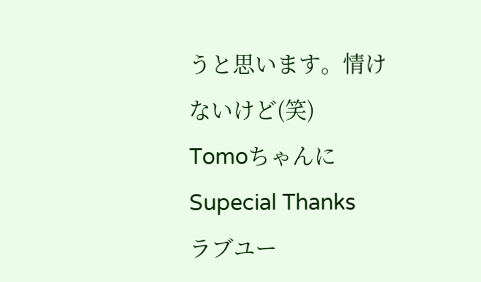うと思います。情けないけど(笑)
TomoちゃんにSupecial Thanks
ラブユー